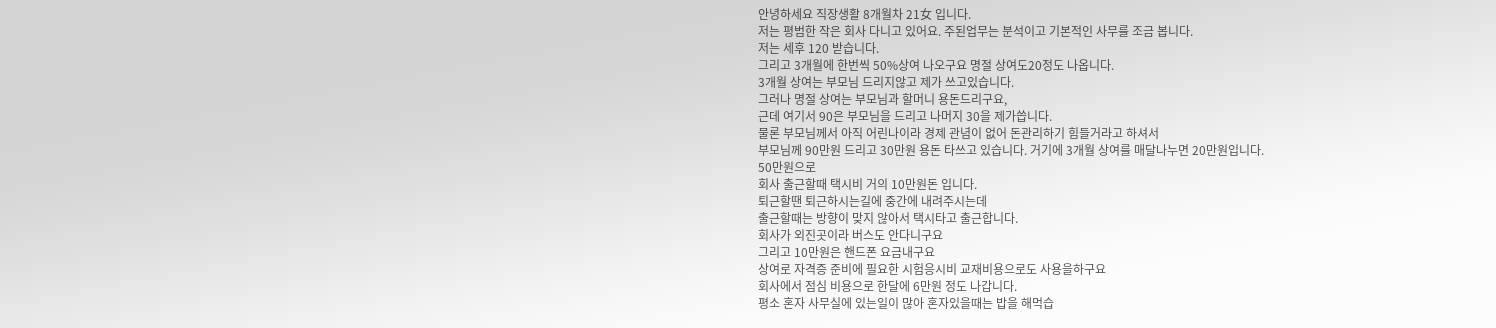안녕하세요 직장생활 8개월차 21女 입니다.
저는 평범한 작은 회사 다니고 있어요. 주된업무는 분석이고 기본적인 사무를 조금 봅니다.
저는 세후 120 받습니다.
그리고 3개월에 한번씩 50%상여 나오구요 명절 상여도20정도 나옵니다.
3개월 상여는 부모님 드리지않고 제가 쓰고있습니다.
그러나 명절 상여는 부모님과 할머니 용돈드리구요,
근데 여기서 90은 부모님을 드리고 나머지 30을 제가씁니다.
물론 부모님께서 아직 어린나이라 경제 관념이 없어 돈관리하기 힘들거라고 하셔서
부모님께 90만원 드리고 30만원 용돈 타쓰고 있습니다. 거기에 3개월 상여를 매달나누면 20만원입니다.
50만원으로
회사 출근할때 택시비 거의 10만원돈 입니다.
퇴근할땐 퇴근하시는길에 중간에 내려주시는데
출근할때는 방향이 맞지 않아서 택시타고 출근합니다.
회사가 외진곳이라 버스도 안다니구요
그리고 10만원은 핸드폰 요금내구요
상여로 자격증 준비에 필요한 시험응시비 교재비용으로도 사용을하구요
회사에서 점심 비용으로 한달에 6만원 정도 나갑니다.
평소 혼자 사무실에 있는일이 많아 혼자있을때는 밥을 해먹습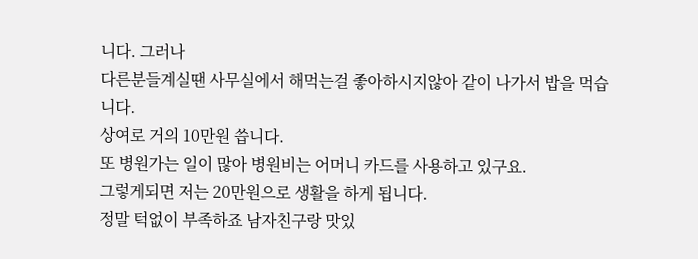니다. 그러나
다른분들계실땐 사무실에서 해먹는걸 좋아하시지않아 같이 나가서 밥을 먹습니다.
상여로 거의 10만원 씁니다.
또 병원가는 일이 많아 병원비는 어머니 카드를 사용하고 있구요.
그렇게되면 저는 20만원으로 생활을 하게 됩니다.
정말 턱없이 부족하죠 남자친구랑 맛있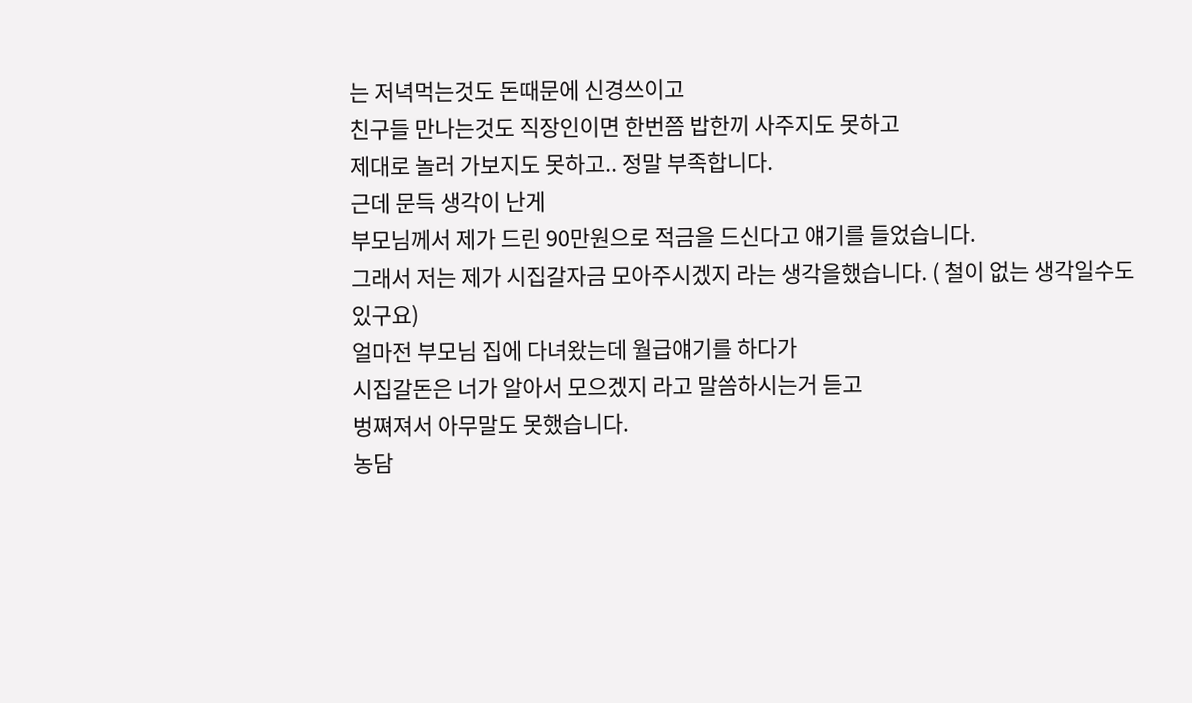는 저녁먹는것도 돈때문에 신경쓰이고
친구들 만나는것도 직장인이면 한번쯤 밥한끼 사주지도 못하고
제대로 놀러 가보지도 못하고.. 정말 부족합니다.
근데 문득 생각이 난게
부모님께서 제가 드린 90만원으로 적금을 드신다고 얘기를 들었습니다.
그래서 저는 제가 시집갈자금 모아주시겠지 라는 생각을했습니다. ( 철이 없는 생각일수도 있구요)
얼마전 부모님 집에 다녀왔는데 월급얘기를 하다가
시집갈돈은 너가 알아서 모으겠지 라고 말씀하시는거 듣고
벙쪄져서 아무말도 못했습니다.
농담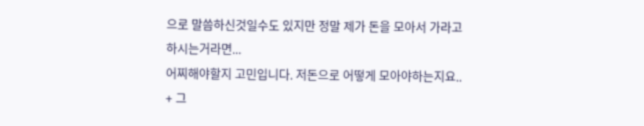으로 말씀하신것일수도 있지만 정말 제가 돈을 모아서 가라고 하시는거라면...
어찌해야할지 고민입니다. 저돈으로 어떻게 모아야하는지요..
+ 그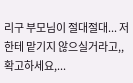리구 부모님이 절대절대... 저한테 맡기지 않으실거라고,, 확고하세요,...